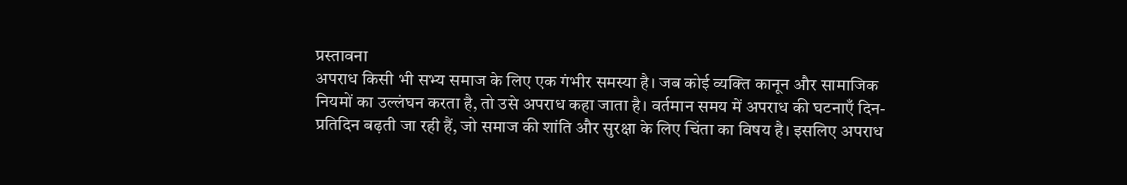प्रस्तावना
अपराध किसी भी सभ्य समाज के लिए एक गंभीर समस्या है। जब कोई व्यक्ति कानून और सामाजिक नियमों का उल्लंघन करता है, तो उसे अपराध कहा जाता है। वर्तमान समय में अपराध की घटनाएँ दिन-प्रतिदिन बढ़ती जा रही हैं, जो समाज की शांति और सुरक्षा के लिए चिंता का विषय है। इसलिए अपराध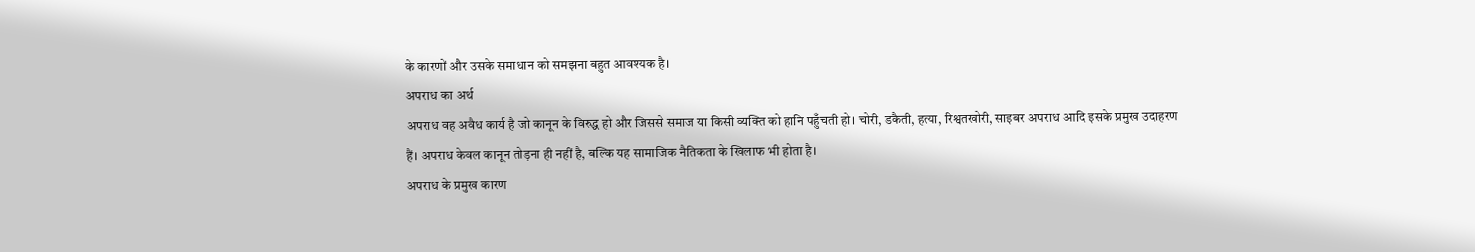के कारणों और उसके समाधान को समझना बहुत आवश्यक है।
अपराध का अर्थ
अपराध वह अवैध कार्य है जो कानून के विरुद्ध हो और जिससे समाज या किसी व्यक्ति को हानि पहुँचती हो। चोरी, डकैती, हत्या, रिश्वतखोरी, साइबर अपराध आदि इसके प्रमुख उदाहरण हैं। अपराध केवल कानून तोड़ना ही नहीं है, बल्कि यह सामाजिक नैतिकता के खिलाफ भी होता है।
अपराध के प्रमुख कारण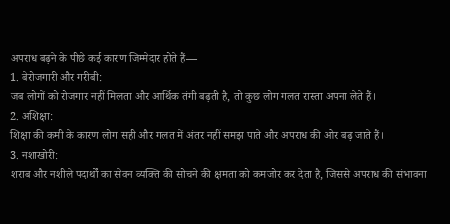अपराध बढ़ने के पीछे कई कारण जिम्मेदार होते हैं—
1. बेरोजगारी और गरीबी:
जब लोगों को रोजगार नहीं मिलता और आर्थिक तंगी बढ़ती है, तो कुछ लोग गलत रास्ता अपना लेते हैं।
2. अशिक्षा:
शिक्षा की कमी के कारण लोग सही और गलत में अंतर नहीं समझ पाते और अपराध की ओर बढ़ जाते हैं।
3. नशाखोरी:
शराब और नशीले पदार्थों का सेवन व्यक्ति की सोचने की क्षमता को कमजोर कर देता है, जिससे अपराध की संभावना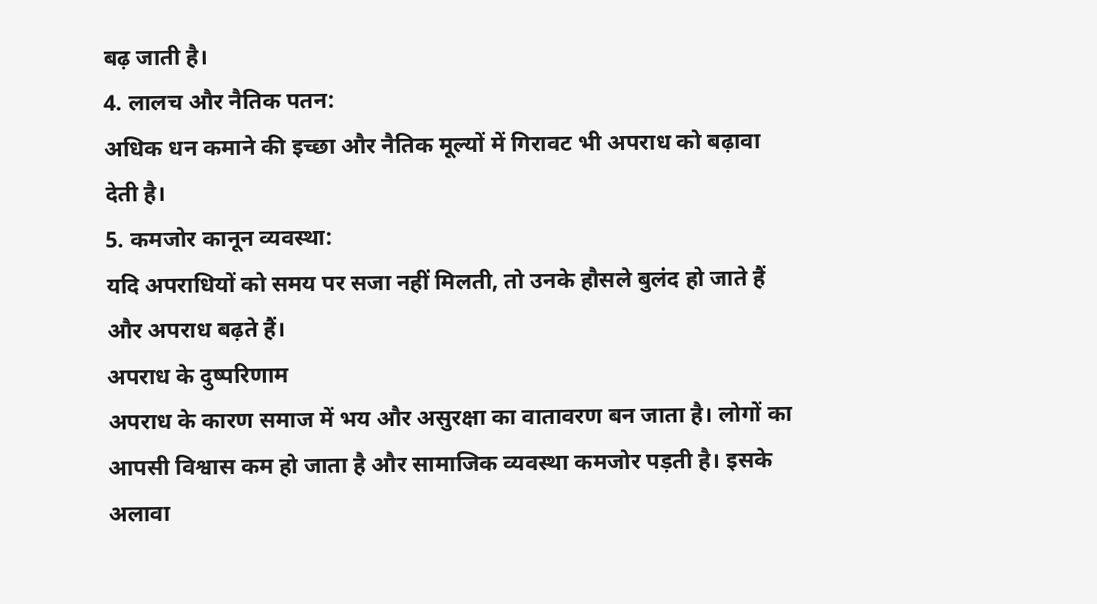बढ़ जाती है।
4. लालच और नैतिक पतन:
अधिक धन कमाने की इच्छा और नैतिक मूल्यों में गिरावट भी अपराध को बढ़ावा देती है।
5. कमजोर कानून व्यवस्था:
यदि अपराधियों को समय पर सजा नहीं मिलती, तो उनके हौसले बुलंद हो जाते हैं और अपराध बढ़ते हैं।
अपराध के दुष्परिणाम
अपराध के कारण समाज में भय और असुरक्षा का वातावरण बन जाता है। लोगों का आपसी विश्वास कम हो जाता है और सामाजिक व्यवस्था कमजोर पड़ती है। इसके अलावा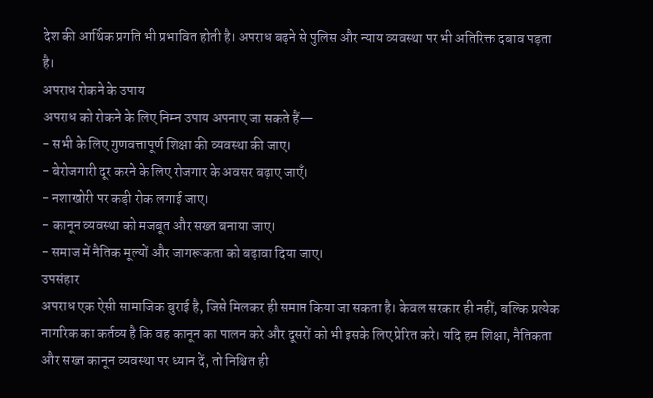देश की आर्थिक प्रगति भी प्रभावित होती है। अपराध बढ़ने से पुलिस और न्याय व्यवस्था पर भी अतिरिक्त दबाव पड़ता है।
अपराध रोकने के उपाय
अपराध को रोकने के लिए निम्न उपाय अपनाए जा सकते हैं—
- सभी के लिए गुणवत्तापूर्ण शिक्षा की व्यवस्था की जाए।
- बेरोजगारी दूर करने के लिए रोजगार के अवसर बढ़ाए जाएँ।
- नशाखोरी पर कड़ी रोक लगाई जाए।
- कानून व्यवस्था को मजबूत और सख्त बनाया जाए।
- समाज में नैतिक मूल्यों और जागरूकता को बढ़ावा दिया जाए।
उपसंहार
अपराध एक ऐसी सामाजिक बुराई है, जिसे मिलकर ही समाप्त किया जा सकता है। केवल सरकार ही नहीं, बल्कि प्रत्येक नागरिक का कर्तव्य है कि वह कानून का पालन करे और दूसरों को भी इसके लिए प्रेरित करे। यदि हम शिक्षा, नैतिकता और सख्त कानून व्यवस्था पर ध्यान दें, तो निश्चित ही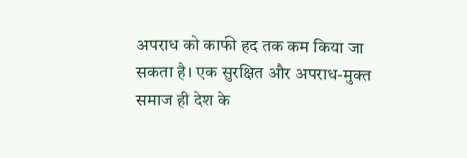अपराध को काफी हद तक कम किया जा सकता है। एक सुरक्षित और अपराध-मुक्त समाज ही देश के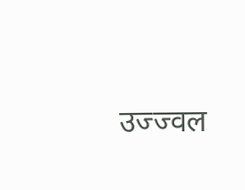उज्ज्वल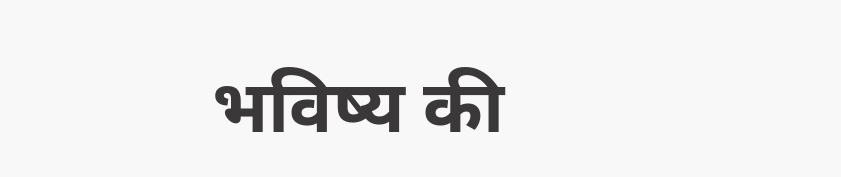भविष्य की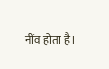नींव होता है।